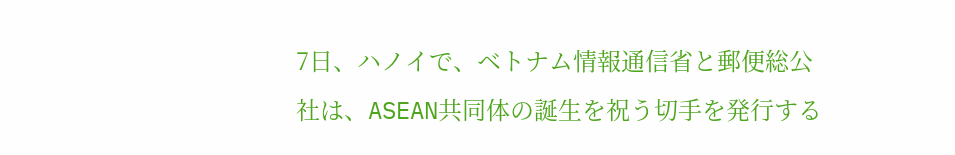7日、ハノイで、ベトナム情報通信省と郵便総公社は、ASEAN共同体の誕生を祝う切手を発行する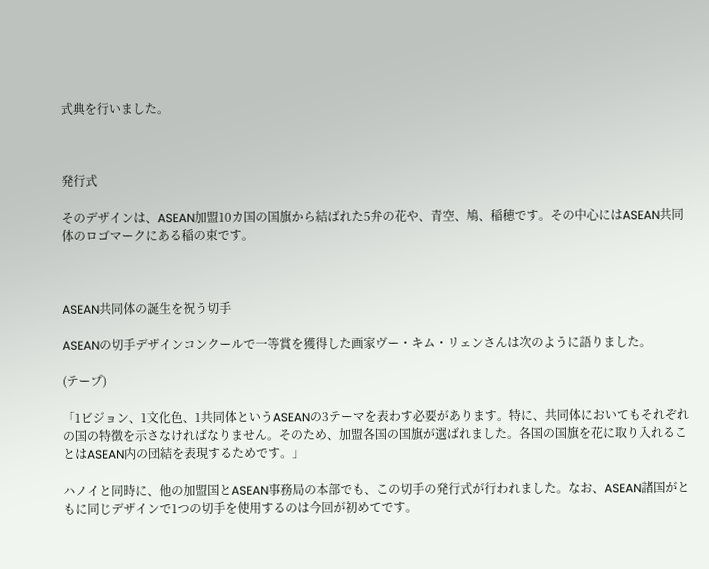式典を行いました。



発行式

そのデザインは、ASEAN加盟10カ国の国旗から結ばれた5弁の花や、青空、鳩、稲穂です。その中心にはASEAN共同体のロゴマークにある稲の束です。



ASEAN共同体の誕生を祝う切手

ASEANの切手デザインコンクールで一等賞を獲得した画家ヴー・キム・リェンさんは次のように語りました。

(テープ)

「1ビジョン、1文化色、1共同体というASEANの3テーマを表わす必要があります。特に、共同体においてもそれぞれの国の特徴を示さなければなりません。そのため、加盟各国の国旗が選ばれました。各国の国旗を花に取り入れることはASEAN内の団結を表現するためです。」

ハノイと同時に、他の加盟国とASEAN事務局の本部でも、この切手の発行式が行われました。なお、ASEAN諸国がともに同じデザインで1つの切手を使用するのは今回が初めてです。